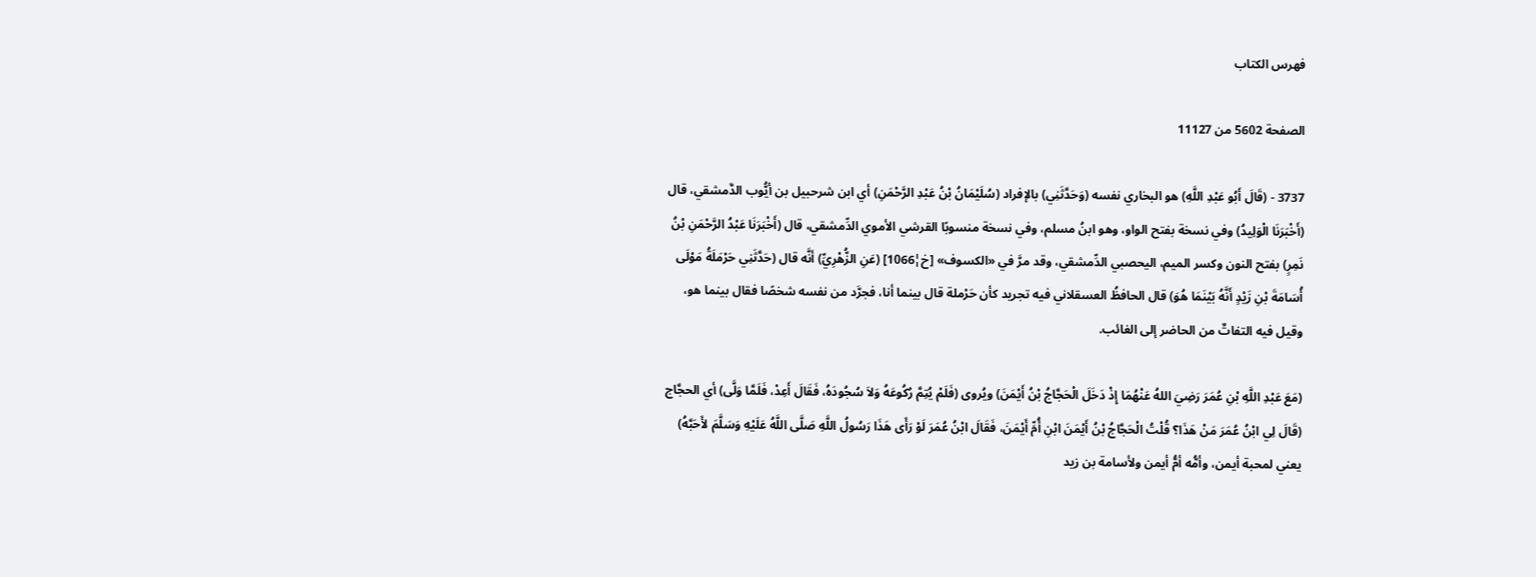فهرس الكتاب

الصفحة 5602 من 11127

3737 - (قَالَ أَبُو عَبْدِ اللَّهِ) هو البخاري نفسه (وَحَدَّثَنِي) بالإفراد (سُلَيْمَانُ بْنُ عَبْدِ الرَّحْمَنِ) أي ابن شرحبيل بن أيُّوب الدَّمشقي، قال (أَخْبَرَنَا الْوَلِيدُ) وفي نسخة بفتح الواو، وهو ابنُ مسلم، وفي نسخة منسوبًا القرشي الأموي الدِّمشقي، قال (أَخْبَرَنَا عَبْدُ الرَّحْمَنِ بْنُ نَمِرٍ) بفتح النون وكسر الميم، اليحصبي الدِّمشقي، وقد مرَّ في «الكسوف» [خ¦1066] (عَنِ الزُّهْرِيِّ) أنَّه قال (حَدَّثَنِي حَرْمَلَةُ مَوْلَى أُسَامَةَ بْنِ زَيْدٍ أَنَّهُ بَيْنَمَا هُوَ) قال الحافظُ العسقلاني فيه تجريد كأن حَرْملة قال بينما أنا، فجرَّد من نفسه شخصًا فقال بينما هو، وقيل فيه التفاتٌ من الحاضر إلى الغائب.

(مَعَ عَبْدِ اللَّهِ بْنِ عُمَرَ رَضِيَ اللهُ عَنْهُمَا إِذْ دَخَلَ الْحَجَّاجُ بْنُ أَيْمَنَ) ويُروى (فَلَمْ يُتِمَّ رُكُوعَهُ وَلاَ سُجُودَهُ، فَقَالَ أَعِدْ، فَلَمَّا وَلَّى) أي الحجَّاج (قَالَ لِي ابْنُ عُمَرَ مَنْ هَذَا؟ قُلْتُ الْحَجَّاجُ بْنُ أَيْمَنَ ابْنِ أُمِّ أَيْمَنَ، فَقَالَ ابْنُ عُمَرَ لَوْ رَأَى هَذَا رَسُولُ اللَّهِ صَلَّى اللَّهُ عَلَيْهِ وَسَلَّمَ لأَحَبَّهُ) يعني لمحبة أيمن، وأمُّه أمُّ أيمن ولأسامة بن زيد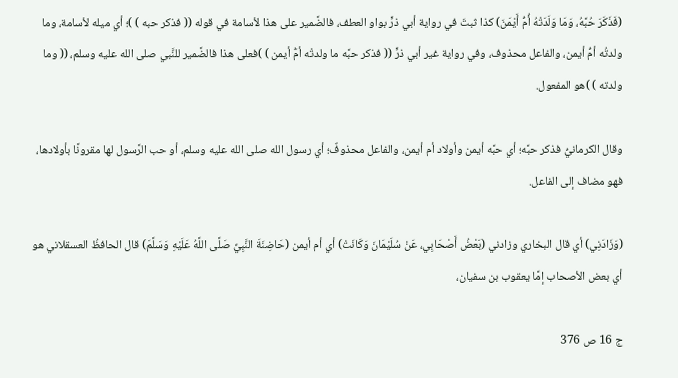(فَذَكَرَ حُبَّهُ، وَمَا وَلَدَتْهُ أُمُّ أَيْمَنَ) كذا ثبتَ في رواية أبي ذرٍّ بواو العطف، فالضَّمير على هذا لأسامة في قوله (( فذكر حبه ) )؛ أي ميله لأسامة، وما ولدتُه أمُّ أيمن، والفاعل محذوف، وفي رواية غير أبي ذرٍّ (( فذكر حبَّه ما ولدتْه أمُّ أيمن ) )فعلى هذا فالضَّمير للنَّبي صلى الله عليه وسلم، (( وما ولدته ) )هو المفعول.

وقال الكرمانيُّ فذكر حبَّه؛ أي حبَّه أيمن وأولاد أم أيمن، والفاعل محذوفٌ؛ أي رسول الله صلى الله عليه وسلم، أو حب الرَّسول لها مقرونًا بأولادها، فهو مضاف إلى الفاعل.

(وَزَادَنِي) أي قال البخاري وزادني (بَعْضُ أَصْحَابِي، عَنْ سُلَيْمَانَ وَكَانَتْ) أي أم أيمن (حَاضِنَةَ النَّبِيِّ صَلَّى اللَّهُ عَلَيْهِ وَسَلَّمَ) قال الحافظُ العسقلاني هو أي بعض الأصحاب إمَّا يعقوب بن سفيان،

ج 16 ص 376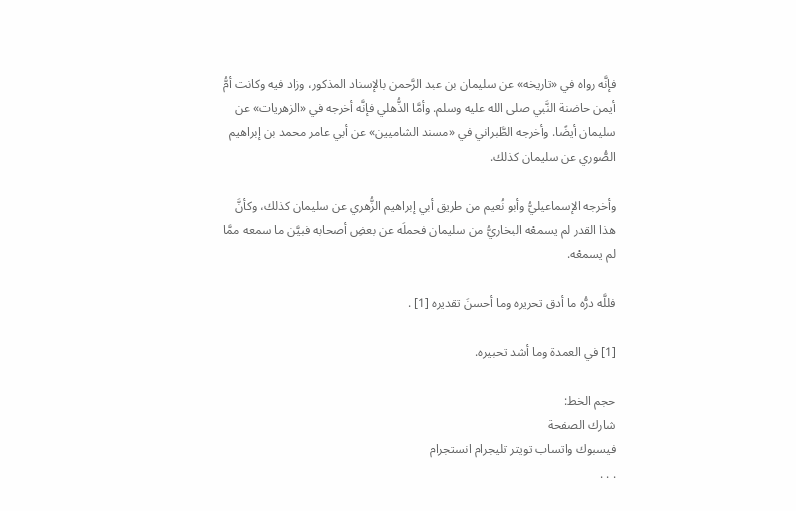فإنَّه رواه في «تاريخه» عن سليمان بن عبد الرَّحمن بالإسناد المذكور، وزاد فيه وكانت أمُّ أيمن حاضنة النَّبي صلى الله عليه وسلم. وأمَّا الذُّهلي فإنَّه أخرجه في «الزهريات» عن سليمان أيضًا. وأخرجه الطَّبراني في «مسند الشاميين» عن أبي عامر محمد بن إبراهيم الصُّوري عن سليمان كذلك.

وأخرجه الإسماعيليُّ وأبو نُعيم من طريق أبي إبراهيم الزُّهري عن سليمان كذلك، وكأنَّ هذا القدر لم يسمعْه البخاريُّ من سليمان فحملَه عن بعضِ أصحابه فبيَّن ما سمعه ممَّا لم يسمعْه.

فللَّه درُّه ما أدق تحريره وما أحسنَ تقديره [1] .

[1] في العمدة وما أشد تحبيره.

حجم الخط:
شارك الصفحة
فيسبوك واتساب تويتر تليجرام انستجرام
. . .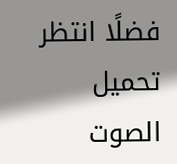فضلًا انتظر تحميل الصوت